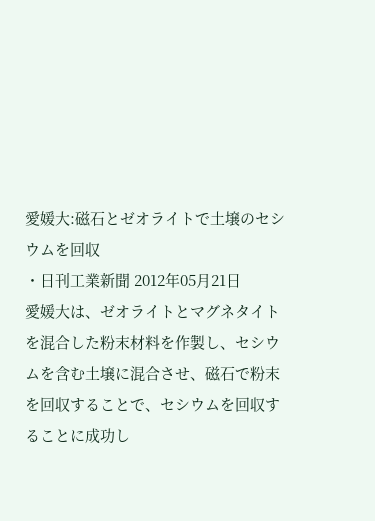愛媛大:磁石とゼオライトで土壌のセシウムを回収
・日刊工業新聞 2012年05月21日
愛媛大は、ゼオライトとマグネタイトを混合した粉末材料を作製し、セシウムを含む土壌に混合させ、磁石で粉末を回収することで、セシウムを回収することに成功し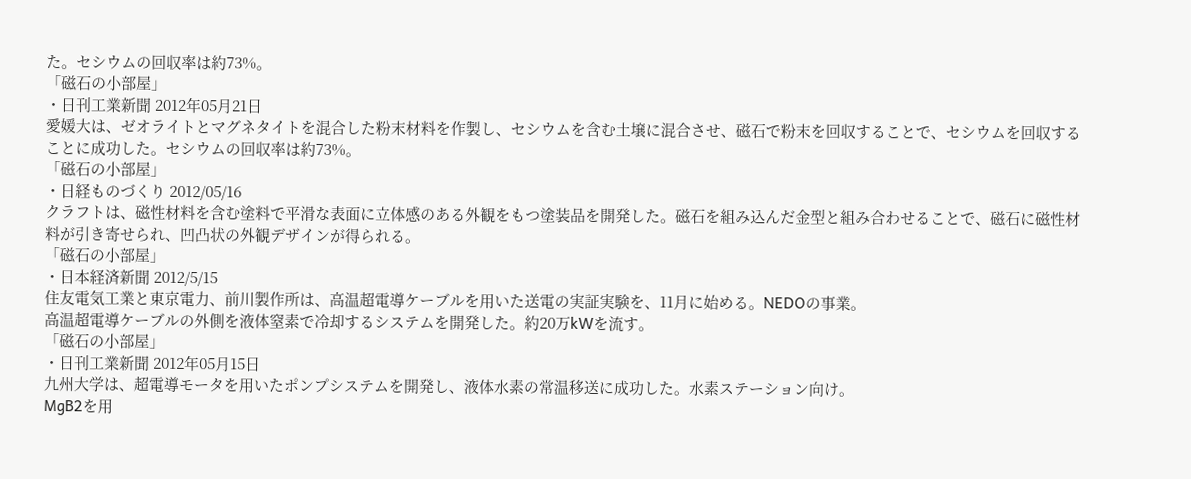た。セシウムの回収率は約73%。
「磁石の小部屋」
・日刊工業新聞 2012年05月21日
愛媛大は、ゼオライトとマグネタイトを混合した粉末材料を作製し、セシウムを含む土壌に混合させ、磁石で粉末を回収することで、セシウムを回収することに成功した。セシウムの回収率は約73%。
「磁石の小部屋」
・日経ものづくり 2012/05/16
クラフトは、磁性材料を含む塗料で平滑な表面に立体感のある外観をもつ塗装品を開発した。磁石を組み込んだ金型と組み合わせることで、磁石に磁性材料が引き寄せられ、凹凸状の外観デザインが得られる。
「磁石の小部屋」
・日本経済新聞 2012/5/15
住友電気工業と東京電力、前川製作所は、高温超電導ケーブルを用いた送電の実証実験を、11月に始める。NEDOの事業。
高温超電導ケーブルの外側を液体窒素で冷却するシステムを開発した。約20万kWを流す。
「磁石の小部屋」
・日刊工業新聞 2012年05月15日
九州大学は、超電導モータを用いたポンプシステムを開発し、液体水素の常温移送に成功した。水素ステーション向け。
MgB2を用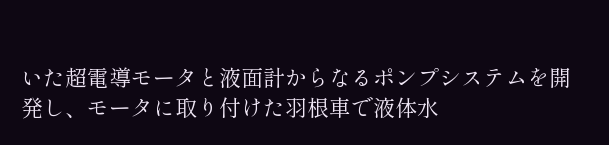いた超電導モータと液面計からなるポンプシステムを開発し、モータに取り付けた羽根車で液体水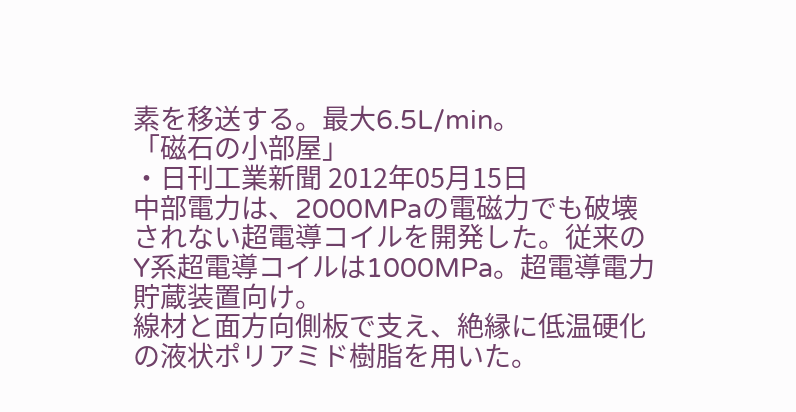素を移送する。最大6.5L/min。
「磁石の小部屋」
・日刊工業新聞 2012年05月15日
中部電力は、2000MPaの電磁力でも破壊されない超電導コイルを開発した。従来のY系超電導コイルは1000MPa。超電導電力貯蔵装置向け。
線材と面方向側板で支え、絶縁に低温硬化の液状ポリアミド樹脂を用いた。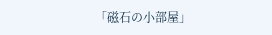「磁石の小部屋」